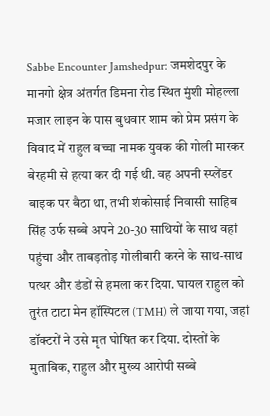Sabbe Encounter Jamshedpur: जमशेदपुर के मानगो क्षेत्र अंतर्गत डिमना रोड स्थित मुंशी मोहल्ला मजार लाइन के पास बुधवार शाम को प्रेम प्रसंग के विवाद में राहुल बच्चा नामक युवक की गोली मारकर बेरहमी से हत्या कर दी गई थी. वह अपनी स्प्लेंडर बाइक पर बैठा था, तभी शंकोसाई निवासी साहिब सिंह उर्फ सब्बे अपने 20-30 साथियों के साथ वहां पहुंचा और ताबड़तोड़ गोलीबारी करने के साथ-साथ पत्थर और डंडों से हमला कर दिया. घायल राहुल को तुरंत टाटा मेन हॉस्पिटल (TMH) ले जाया गया, जहां डॉक्टरों ने उसे मृत घोषित कर दिया. दोस्तों के मुताबिक, राहुल और मुख्य आरोपी सब्बे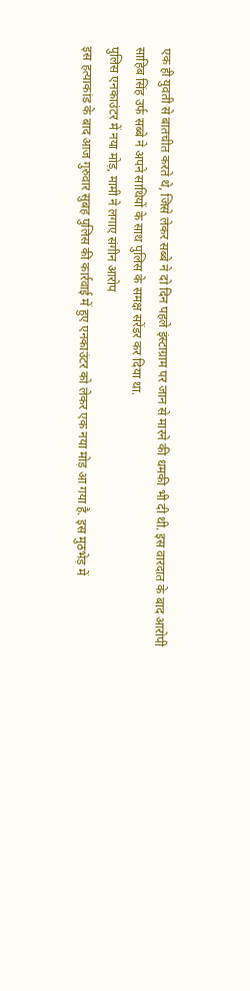एक ही युवती से बातचीत करते थे, जिसे लेकर सब्बे ने दो दिन पहले इंस्टाग्राम पर जान से मारने की धमकी भी दी थी. इस वारदात के बाद आरोपी साहिब सिंह उर्फ सब्बे ने अपने साथियों के साथ पुलिस के समक्ष सरेंडर कर दिया था.
पुलिस एनकाउंटर में नया मोड़, मामी ने लगाए संगीन आरोप
इस हत्याकांड के बाद आज गुरुवार सुबह पुलिस की कार्रवाई में हुए एनकाउंटर को लेकर एक नया मोड़ आ गया है. इस मुठभेड़ में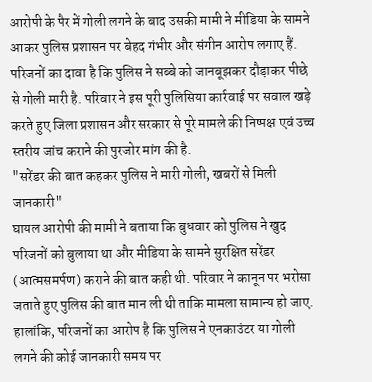आरोपी के पैर में गोली लगने के बाद उसकी मामी ने मीडिया के सामने आकर पुलिस प्रशासन पर बेहद गंभीर और संगीन आरोप लगाए हैं. परिजनों का दावा है कि पुलिस ने सब्बे को जानबूझकर दौड़ाकर पीछे से गोली मारी है. परिवार ने इस पूरी पुलिसिया कार्रवाई पर सवाल खड़े करते हुए जिला प्रशासन और सरकार से पूरे मामले की निष्पक्ष एवं उच्च स्तरीय जांच कराने की पुरजोर मांग की है.
"सरेंडर की बात कहकर पुलिस ने मारी गोली, खबरों से मिली जानकारी"
घायल आरोपी की मामी ने बताया कि बुधवार को पुलिस ने खुद परिजनों को बुलाया था और मीडिया के सामने सुरक्षित सरेंडर (आत्मसमर्पण) कराने की बात कही थी. परिवार ने कानून पर भरोसा जताते हुए पुलिस की बात मान ली थी ताकि मामला सामान्य हो जाए. हालांकि, परिजनों का आरोप है कि पुलिस ने एनकाउंटर या गोली लगने की कोई जानकारी समय पर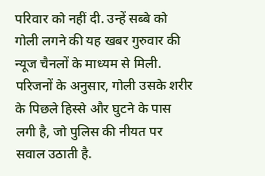परिवार को नहीं दी. उन्हें सब्बे को गोली लगने की यह खबर गुरुवार की न्यूज चैनलों के माध्यम से मिली. परिजनों के अनुसार, गोली उसके शरीर के पिछले हिस्से और घुटने के पास लगी है, जो पुलिस की नीयत पर सवाल उठाती है.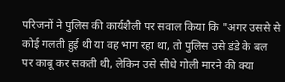परिजनों ने पुलिस की कार्यशैली पर सवाल किया कि "अगर उससे से कोई गलती हुई थी या वह भाग रहा था, तो पुलिस उसे डंडे के बल पर काबू कर सकती थी, लेकिन उसे सीधे गोली मारने की क्या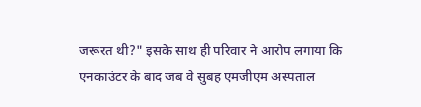जरूरत थी?" इसके साथ ही परिवार ने आरोप लगाया कि एनकाउंटर के बाद जब वे सुबह एमजीएम अस्पताल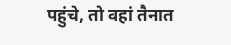पहुंचे, तो वहां तैनात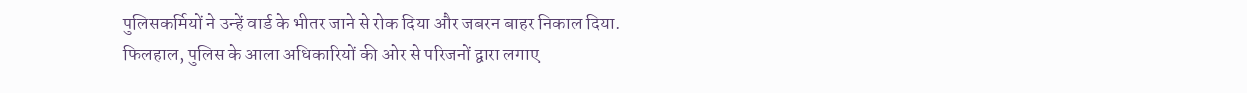पुलिसकर्मियों ने उन्हें वार्ड के भीतर जाने से रोक दिया और जबरन बाहर निकाल दिया. फिलहाल, पुलिस के आला अधिकारियों की ओर से परिजनों द्वारा लगाए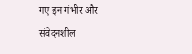गए इन गंभीर और संवेदनशील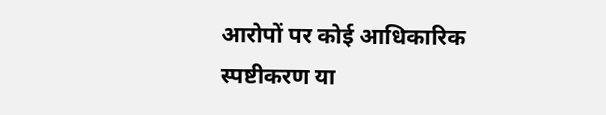आरोपों पर कोई आधिकारिक स्पष्टीकरण या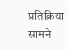प्रतिक्रिया सामने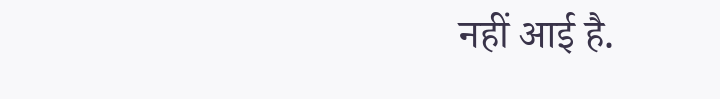नहीं आई है.